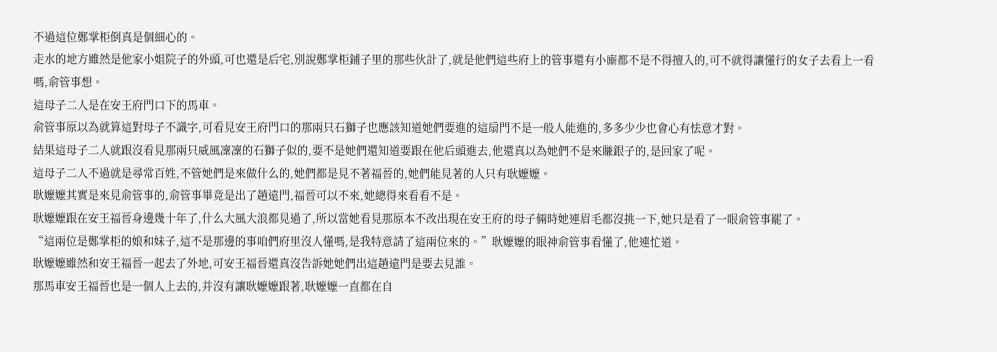不過這位鄭掌柜倒真是個細心的。
走水的地方雖然是他家小姐院子的外頭,可也還是后宅,別說鄭掌柜鋪子里的那些伙計了,就是他們這些府上的管事還有小廝都不是不得擅入的,可不就得讓懂行的女子去看上一看嗎,俞管事想。
這母子二人是在安王府門口下的馬車。
俞管事原以為就算這對母子不識字,可看見安王府門口的那兩只石獅子也應該知道她們要進的這扇門不是一般人能進的,多多少少也會心有怯意才對。
結果這母子二人就跟沒看見那兩只威風凜凜的石獅子似的,要不是她們還知道要跟在他后頭進去,他還真以為她們不是來賺銀子的,是回家了呢。
這母子二人不過就是尋常百姓,不管她們是來做什么的,她們都是見不著福晉的,她們能見著的人只有耿嬤嬤。
耿嬤嬤其實是來見俞管事的,俞管事畢竟是出了趟遠門,福晉可以不來,她總得來看看不是。
耿嬤嬤跟在安王福晉身邊幾十年了,什么大風大浪都見過了,所以當她看見那原本不改出現在安王府的母子倆時她連眉毛都沒挑一下,她只是看了一眼俞管事罷了。
“這兩位是鄭掌柜的娘和妹子,這不是那邊的事咱們府里沒人懂嗎,是我特意請了這兩位來的。”耿嬤嬤的眼神俞管事看懂了,他連忙道。
耿嬤嬤雖然和安王福晉一起去了外地,可安王福晉還真沒告訴她她們出這趟遠門是要去見誰。
那馬車安王福晉也是一個人上去的,并沒有讓耿嬤嬤跟著,耿嬤嬤一直都在自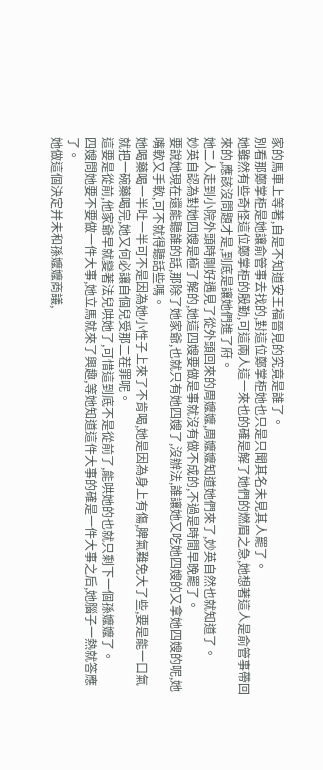家的馬車上等著,自是不知道安王福晉見的究竟是誰了。
別看那鄭掌柜是她讓俞管事去找的,對這位鄭掌柜她也只是只聞其名未見其人罷了。
她雖然有些奇怪這位鄭掌柜的殷勤,可這兩人這一來也的確是解了她們的燃眉之急,她想著這人是俞管事帶回來的,應該沒問題才是,到底是讓她們進了府。
她二人走到小院外頭時剛好遇見了從外頭回來的周嬤嬤,周嬤嬤知道她們來了,妙英自然也就知道了。
妙英自認為對她四嫂是極了解的,她這四嫂要做是事就沒有做不成的,不過是時間早晚罷了。
要說她現在還能聽誰的話,那除了她家爺,也就只有她四嫂了,沒辦法,誰讓她又吃她四嫂的又拿她四嫂的呢,她嘴軟又手軟,可不就得聽話些嗎。
她喝藥喝一半吐一半可不是因為她小性子上來了不肯喝,她是因為身上有傷,脾氣難免大了些,要是能一口氣就把一碗藥喝完,她又何必讓自個兒受那二茬罪呢。
這要是從前,他家爺早就變著法兒哄她了,可惜這到底不是從前了,能哄她的也就只剩下一個孫嬤嬤了。
四嫂問她要不要做一件大事,她立馬就來了興趣,等她知道這件大事的確是一件大事之后,她腦子一熱就答應了。
她做這個決定并未和孫嬤嬤商議,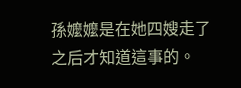孫嬤嬤是在她四嫂走了之后才知道這事的。